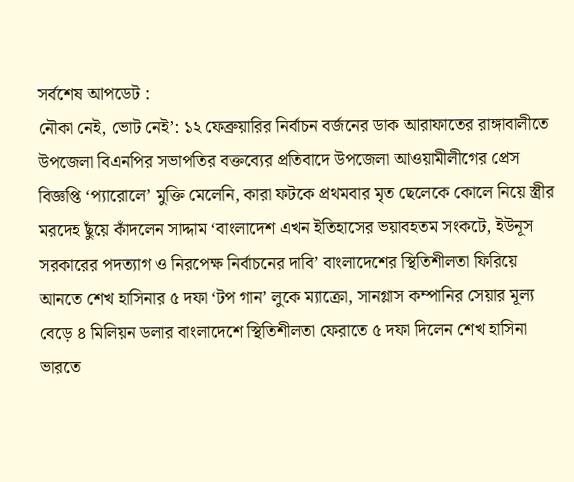সর্বশেষ আপডেট :
নৌকা নেই, ভোট নেই’: ১২ ফেব্রুয়ারির নির্বাচন বর্জনের ডাক আরাফাতের রাঙ্গাবালীতে উপজেলা বিএনপির সভাপতির বক্তব্যের প্রতিবাদে উপজেলা আওয়ামীলীগের প্রেস বিজ্ঞপ্তি ‘প্যারোলে’ মুক্তি মেলেনি, কারা ফটকে প্রথমবার মৃত ছেলেকে কোলে নিয়ে স্ত্রীর মরদেহ ছুঁয়ে কাঁদলেন সাদ্দাম ‘বাংলাদেশ এখন ইতিহাসের ভয়াবহতম সংকটে, ইউনূস সরকারের পদত্যাগ ও নিরপেক্ষ নির্বাচনের দাবি’ বাংলাদেশের স্থিতিশীলতা ফিরিয়ে আনতে শেখ হাসিনার ৫ দফা ‘টপ গান’ লুকে ম্যাক্রো, সানগ্লাস কম্পানির সেয়ার মূল্য বেড়ে ৪ মিলিয়ন ডলার বাংলাদেশে স্থিতিশীলতা ফেরাতে ৫ দফা দিলেন শেখ হাসিনা ভারতে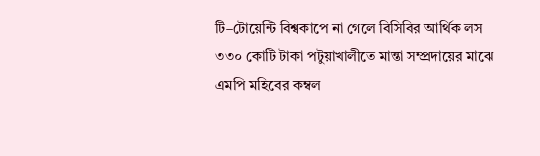টি–টোয়েন্টি বিশ্বকাপে না গেলে বিসিবির আর্থিক লস ৩৩০ কোটি টাকা পটুয়াখালীতে মান্তা সম্প্রদায়ের মাঝে এমপি মহিবের কম্বল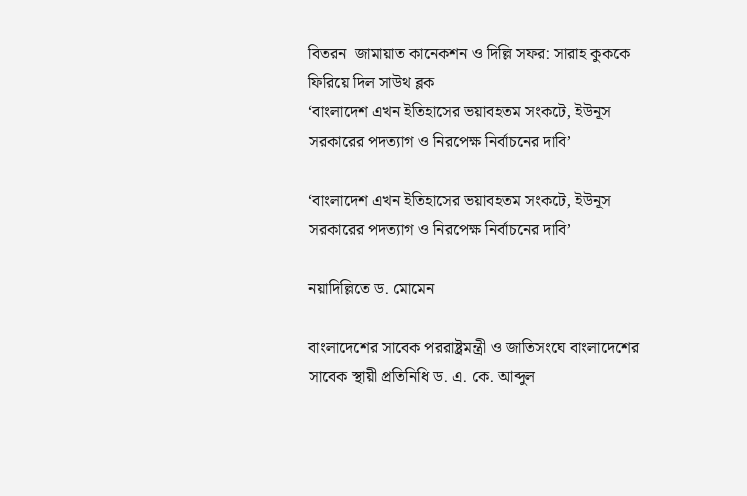বিতরন  জামায়াত কানেকশন ও দিল্লি সফর: সারাহ কুককে ফিরিয়ে দিল সাউথ ব্লক
‘বাংলাদেশ এখন ইতিহাসের ভয়াবহতম সংকটে, ইউনূস সরকারের পদত্যাগ ও নিরপেক্ষ নির্বাচনের দাবি’

‘বাংলাদেশ এখন ইতিহাসের ভয়াবহতম সংকটে, ইউনূস সরকারের পদত্যাগ ও নিরপেক্ষ নির্বাচনের দাবি’

নয়াদিল্লিতে ড. মোমেন

বাংলাদেশের সাবেক পররাষ্ট্রমন্ত্রী ও জাতিসংঘে বাংলাদেশের সাবেক স্থায়ী প্রতিনিধি ড. এ. কে. আব্দুল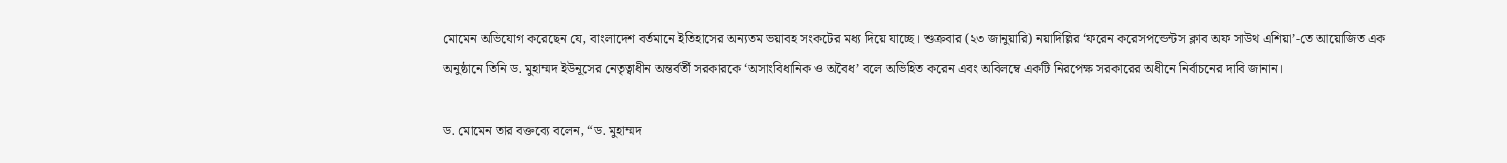মোমেন অভিযোগ করেছেন যে, বাংলাদেশ বর্তমানে ইতিহাসের অন্যতম ভয়াবহ সংকটের মধ্য দিয়ে যাচ্ছে। শুক্রবার (২৩ জানুয়ারি) নয়াদিল্লির ‘ফরেন করেসপন্ডেন্টস ক্লাব অফ সাউথ এশিয়া’-তে আয়োজিত এক অনুষ্ঠানে তিনি ড. মুহাম্মদ ইউনূসের নেতৃত্বাধীন অন্তর্বর্তী সরকারকে ‘অসাংবিধানিক ও অবৈধ’ বলে অভিহিত করেন এবং অবিলম্বে একটি নিরপেক্ষ সরকারের অধীনে নির্বাচনের দাবি জানান।

ড. মোমেন তার বক্তব্যে বলেন, “ড. মুহাম্মদ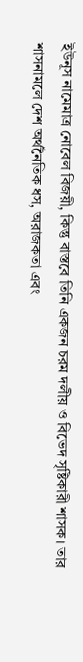ইউনূস নামেমাত্র নোবেল বিজয়ী, কিন্তু বাস্তবে তিনি একজন চরম দলীয় ও বিভেদ সৃষ্টিকারী শাসক। তার শাসনামলে দেশ অর্থনৈতিক ধস, অরাজকতা এবং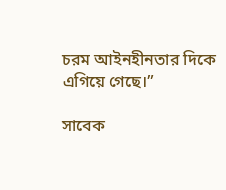চরম আইনহীনতার দিকে এগিয়ে গেছে।”

সাবেক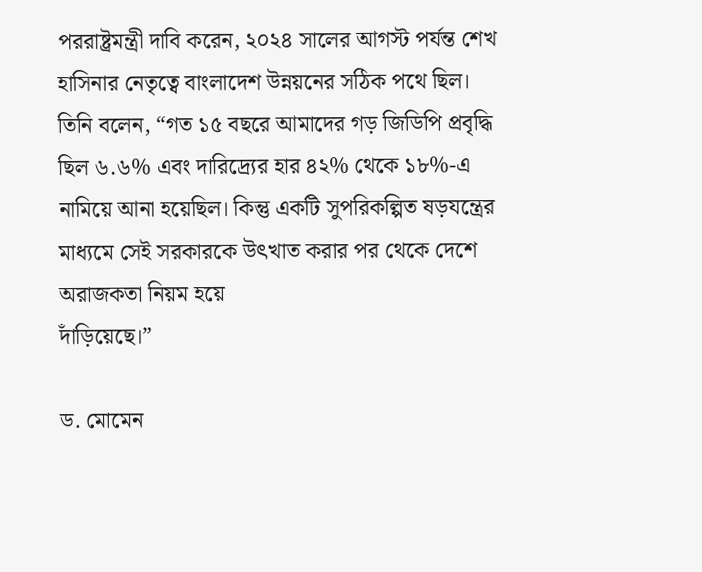পররাষ্ট্রমন্ত্রী দাবি করেন, ২০২৪ সালের আগস্ট পর্যন্ত শেখ হাসিনার নেতৃত্বে বাংলাদেশ উন্নয়নের সঠিক পথে ছিল। তিনি বলেন, “গত ১৫ বছরে আমাদের গড় জিডিপি প্রবৃদ্ধি ছিল ৬.৬% এবং দারিদ্র্যের হার ৪২% থেকে ১৮%-এ নামিয়ে আনা হয়েছিল। কিন্তু একটি সুপরিকল্পিত ষড়যন্ত্রের মাধ্যমে সেই সরকারকে উৎখাত করার পর থেকে দেশে অরাজকতা নিয়ম হয়ে
দাঁড়িয়েছে।”

ড. মোমেন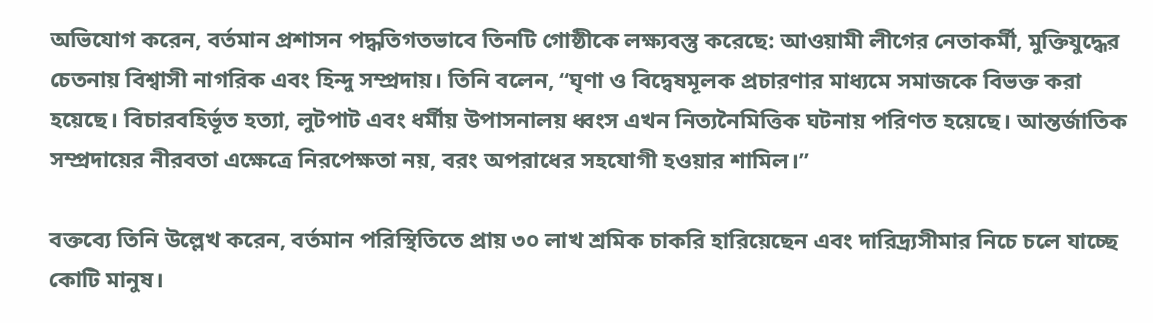অভিযোগ করেন, বর্তমান প্রশাসন পদ্ধতিগতভাবে তিনটি গোষ্ঠীকে লক্ষ্যবস্তু করেছে: আওয়ামী লীগের নেতাকর্মী, মুক্তিযুদ্ধের চেতনায় বিশ্বাসী নাগরিক এবং হিন্দু সম্প্রদায়। তিনি বলেন, “ঘৃণা ও বিদ্বেষমূলক প্রচারণার মাধ্যমে সমাজকে বিভক্ত করা হয়েছে। বিচারবহির্ভূত হত্যা, লুটপাট এবং ধর্মীয় উপাসনালয় ধ্বংস এখন নিত্যনৈমিত্তিক ঘটনায় পরিণত হয়েছে। আন্তর্জাতিক সম্প্রদায়ের নীরবতা এক্ষেত্রে নিরপেক্ষতা নয়, বরং অপরাধের সহযোগী হওয়ার শামিল।”

বক্তব্যে তিনি উল্লেখ করেন, বর্তমান পরিস্থিতিতে প্রায় ৩০ লাখ শ্রমিক চাকরি হারিয়েছেন এবং দারিদ্র্যসীমার নিচে চলে যাচ্ছে কোটি মানুষ।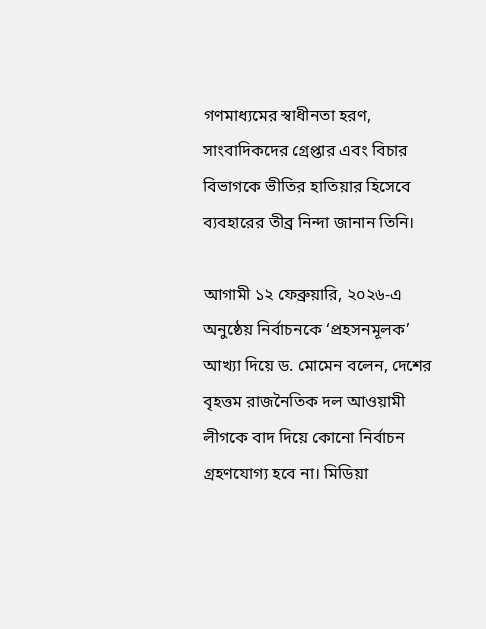গণমাধ্যমের স্বাধীনতা হরণ, সাংবাদিকদের গ্রেপ্তার এবং বিচার বিভাগকে ভীতির হাতিয়ার হিসেবে ব্যবহারের তীব্র নিন্দা জানান তিনি।

আগামী ১২ ফেব্রুয়ারি, ২০২৬-এ অনুষ্ঠেয় নির্বাচনকে ‘প্রহসনমূলক’ আখ্যা দিয়ে ড. মোমেন বলেন, দেশের বৃহত্তম রাজনৈতিক দল আওয়ামী লীগকে বাদ দিয়ে কোনো নির্বাচন গ্রহণযোগ্য হবে না। মিডিয়া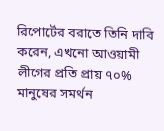রিপোর্টের বরাতে তিনি দাবি করেন, এখনো আওয়ামী লীগের প্রতি প্রায় ৭০% মানুষের সমর্থন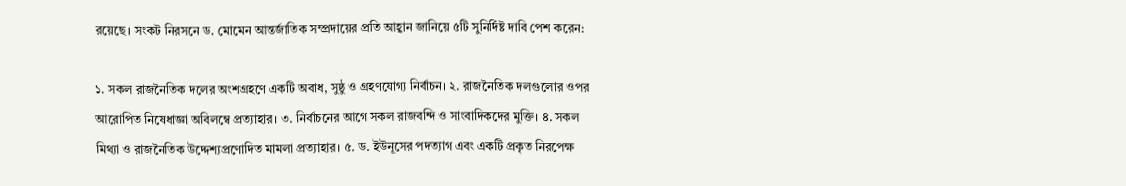রয়েছে। সংকট নিরসনে ড. মোমেন আন্তর্জাতিক সম্প্রদায়ের প্রতি আহ্বান জানিয়ে ৫টি সুনির্দিষ্ট দাবি পেশ করেন:

১. সকল রাজনৈতিক দলের অংশগ্রহণে একটি অবাধ, সুষ্ঠু ও গ্রহণযোগ্য নির্বাচন। ২. রাজনৈতিক দলগুলোর ওপর আরোপিত নিষেধাজ্ঞা অবিলম্বে প্রত্যাহার। ৩. নির্বাচনের আগে সকল রাজবন্দি ও সাংবাদিকদের মুক্তি। ৪. সকল মিথ্যা ও রাজনৈতিক উদ্দেশ্যপ্রণোদিত মামলা প্রত্যাহার। ৫. ড. ইউনূসের পদত্যাগ এবং একটি প্রকৃত নিরপেক্ষ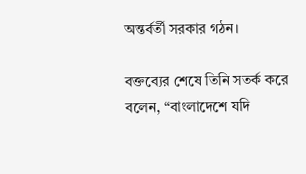অন্তর্বর্তী সরকার গঠন।

বক্তব্যের শেষে তিনি সতর্ক করে বলেন, “বাংলাদেশে যদি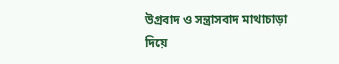উগ্রবাদ ও সন্ত্রাসবাদ মাথাচাড়া দিয়ে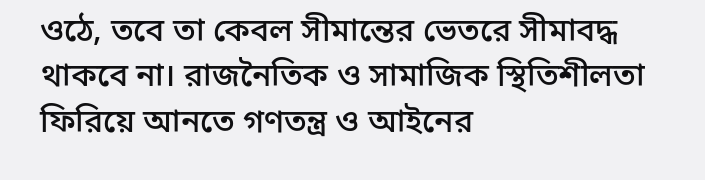ওঠে, তবে তা কেবল সীমান্তের ভেতরে সীমাবদ্ধ থাকবে না। রাজনৈতিক ও সামাজিক স্থিতিশীলতা ফিরিয়ে আনতে গণতন্ত্র ও আইনের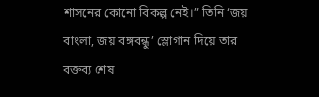শাসনের কোনো বিকল্প নেই।” তিনি ‘জয় বাংলা, জয় বঙ্গবন্ধু’ স্লোগান দিয়ে তার বক্তব্য শেষ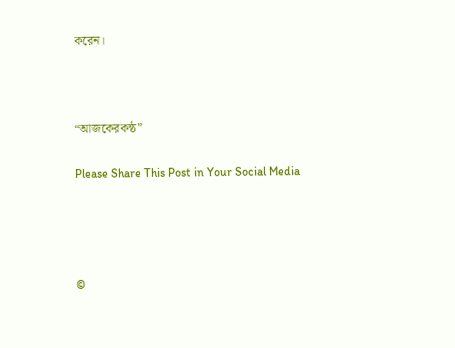করেন।



“আজকেরকন্ঠ”

Please Share This Post in Your Social Media




©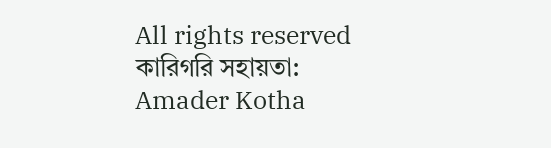All rights reserved
কারিগরি সহায়তা: Amader Kotha